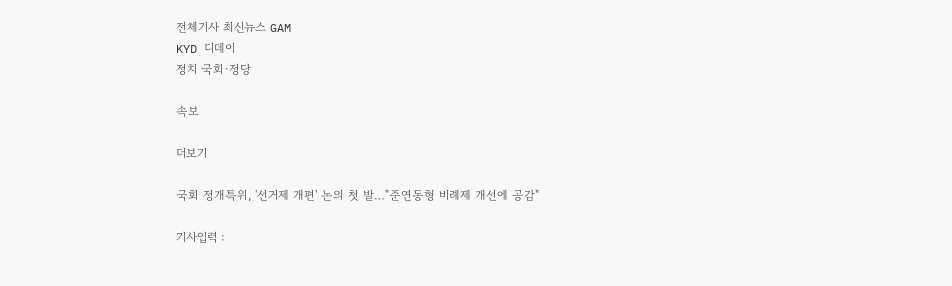전체기사 최신뉴스 GAM
KYD 디데이
정치 국회·정당

속보

더보기

국회 정개특위, '선거제 개편' 논의 첫 발…"준연동형 비례제 개선에 공감"

기사입력 :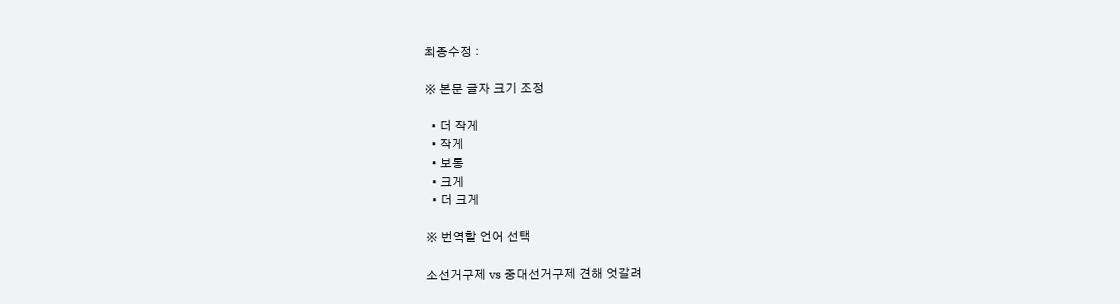최종수정 :

※ 본문 글자 크기 조정

  • 더 작게
  • 작게
  • 보통
  • 크게
  • 더 크게

※ 번역할 언어 선택

소선거구제 vs 중대선거구제 견해 엇갈려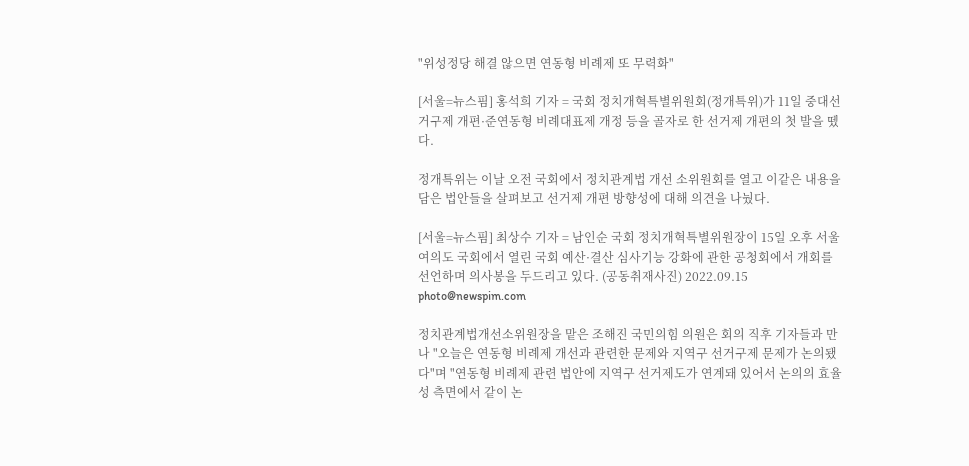"위성정당 해결 않으면 연동형 비례제 또 무력화"

[서울=뉴스핌] 홍석희 기자 = 국회 정치개혁특별위원회(정개특위)가 11일 중대선거구제 개편·준연동형 비례대표제 개정 등을 골자로 한 선거제 개편의 첫 발을 뗐다.

정개특위는 이날 오전 국회에서 정치관계법 개선 소위원회를 열고 이같은 내용을 담은 법안들을 살펴보고 선거제 개편 방향성에 대해 의견을 나눴다.

[서울=뉴스핌] 최상수 기자 = 남인순 국회 정치개혁특별위원장이 15일 오후 서울 여의도 국회에서 열린 국회 예산·결산 심사기능 강화에 관한 공청회에서 개회를 선언하며 의사봉을 두드리고 있다. (공동취재사진) 2022.09.15 photo@newspim.com

정치관계법개선소위원장을 맡은 조해진 국민의힘 의원은 회의 직후 기자들과 만나 "오늘은 연동형 비례제 개선과 관련한 문제와 지역구 선거구제 문제가 논의됐다"며 "연동형 비례제 관련 법안에 지역구 선거제도가 연계돼 있어서 논의의 효율성 측면에서 같이 논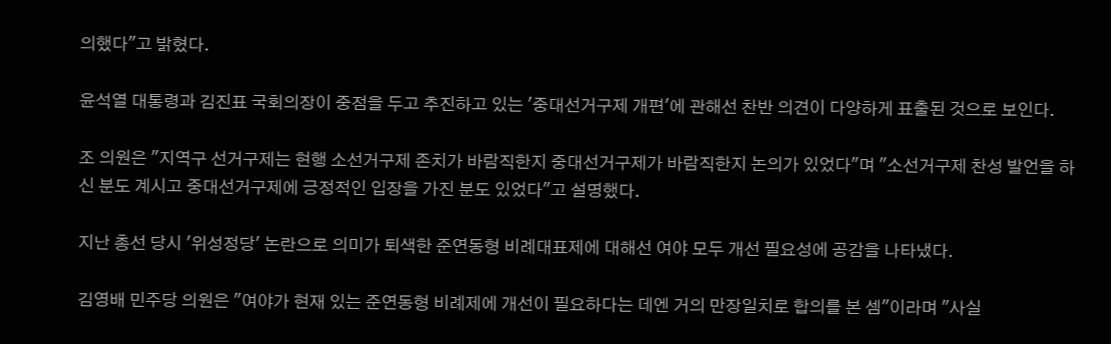의했다"고 밝혔다.

윤석열 대통령과 김진표 국회의장이 중점을 두고 추진하고 있는 '중대선거구제 개편'에 관해선 찬반 의견이 다양하게 표출된 것으로 보인다.

조 의원은 "지역구 선거구제는 현행 소선거구제 존치가 바람직한지 중대선거구제가 바람직한지 논의가 있었다"며 "소선거구제 찬성 발언을 하신 분도 계시고 중대선거구제에 긍정적인 입장을 가진 분도 있었다"고 설명했다.

지난 총선 당시 '위성정당' 논란으로 의미가 퇴색한 준연동형 비례대표제에 대해선 여야 모두 개선 필요성에 공감을 나타냈다.

김영배 민주당 의원은 "여야가 현재 있는 준연동형 비례제에 개선이 필요하다는 데엔 거의 만장일치로 합의를 본 셈"이라며 "사실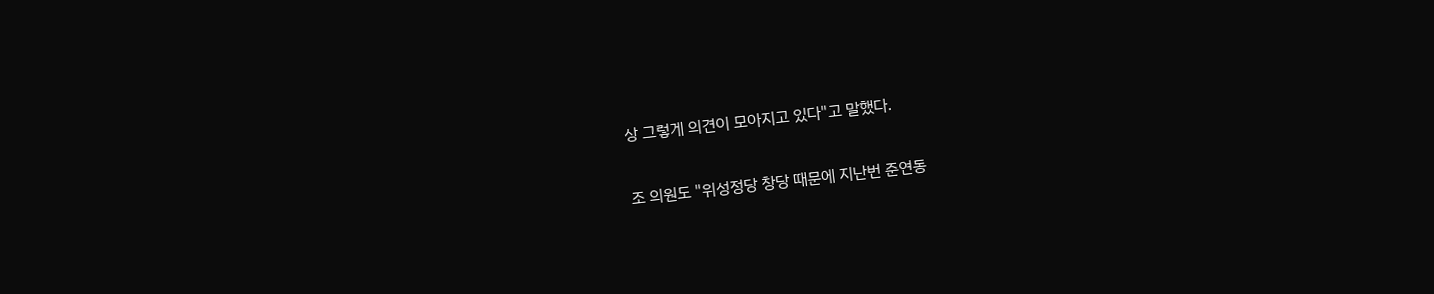상 그렇게 의견이 모아지고 있다"고 말했다.

조 의원도 "위성정당 창당 때문에 지난번 준연동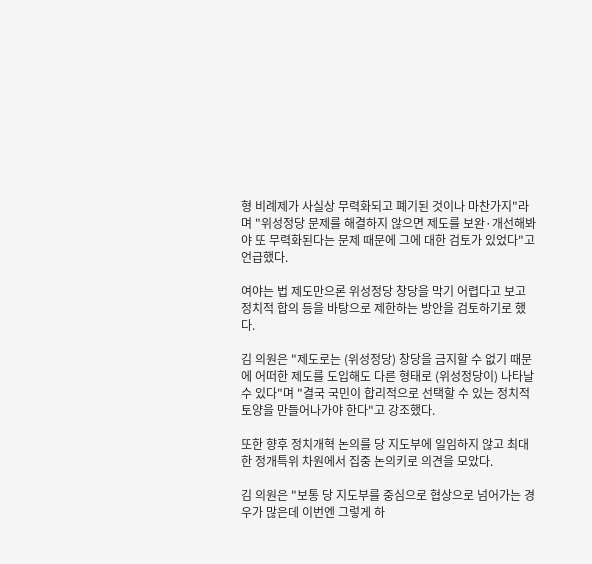형 비례제가 사실상 무력화되고 폐기된 것이나 마찬가지"라며 "위성정당 문제를 해결하지 않으면 제도를 보완·개선해봐야 또 무력화된다는 문제 때문에 그에 대한 검토가 있었다"고 언급했다.

여야는 법 제도만으론 위성정당 창당을 막기 어렵다고 보고 정치적 합의 등을 바탕으로 제한하는 방안을 검토하기로 했다.

김 의원은 "제도로는 (위성정당) 창당을 금지할 수 없기 때문에 어떠한 제도를 도입해도 다른 형태로 (위성정당이) 나타날 수 있다"며 "결국 국민이 합리적으로 선택할 수 있는 정치적 토양을 만들어나가야 한다"고 강조했다.

또한 향후 정치개혁 논의를 당 지도부에 일임하지 않고 최대한 정개특위 차원에서 집중 논의키로 의견을 모았다.

김 의원은 "보통 당 지도부를 중심으로 협상으로 넘어가는 경우가 많은데 이번엔 그렇게 하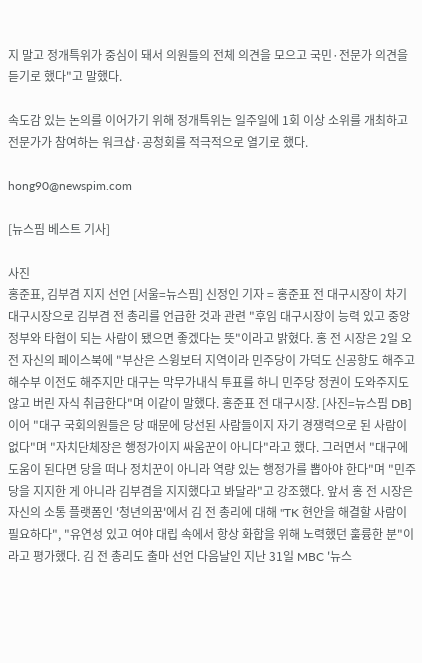지 말고 정개특위가 중심이 돼서 의원들의 전체 의견을 모으고 국민·전문가 의견을 듣기로 했다"고 말했다.

속도감 있는 논의를 이어가기 위해 정개특위는 일주일에 1회 이상 소위를 개최하고 전문가가 참여하는 워크샵·공청회를 적극적으로 열기로 했다.

hong90@newspim.com

[뉴스핌 베스트 기사]

사진
홍준표, 김부겸 지지 선언 [서울=뉴스핌] 신정인 기자 = 홍준표 전 대구시장이 차기 대구시장으로 김부겸 전 총리를 언급한 것과 관련 "후임 대구시장이 능력 있고 중앙정부와 타협이 되는 사람이 됐으면 좋겠다는 뜻"이라고 밝혔다. 홍 전 시장은 2일 오전 자신의 페이스북에 "부산은 스윙보터 지역이라 민주당이 가덕도 신공항도 해주고 해수부 이전도 해주지만 대구는 막무가내식 투표를 하니 민주당 정권이 도와주지도 않고 버린 자식 취급한다"며 이같이 말했다. 홍준표 전 대구시장. [사진=뉴스핌 DB] 이어 "대구 국회의원들은 당 때문에 당선된 사람들이지 자기 경쟁력으로 된 사람이 없다"며 "자치단체장은 행정가이지 싸움꾼이 아니다"라고 했다. 그러면서 "대구에 도움이 된다면 당을 떠나 정치꾼이 아니라 역량 있는 행정가를 뽑아야 한다"며 "민주당을 지지한 게 아니라 김부겸을 지지했다고 봐달라"고 강조했다. 앞서 홍 전 시장은 자신의 소통 플랫폼인 '청년의꿈'에서 김 전 총리에 대해 "TK 현안을 해결할 사람이 필요하다", "유연성 있고 여야 대립 속에서 항상 화합을 위해 노력했던 훌륭한 분"이라고 평가했다. 김 전 총리도 출마 선언 다음날인 지난 31일 MBC '뉴스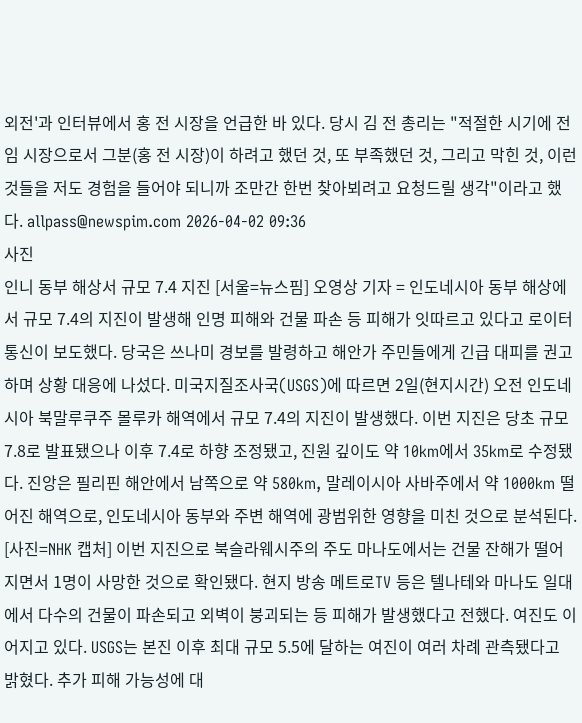외전'과 인터뷰에서 홍 전 시장을 언급한 바 있다. 당시 김 전 총리는 "적절한 시기에 전임 시장으로서 그분(홍 전 시장)이 하려고 했던 것, 또 부족했던 것, 그리고 막힌 것, 이런 것들을 저도 경험을 들어야 되니까 조만간 한번 찾아뵈려고 요청드릴 생각"이라고 했다. allpass@newspim.com 2026-04-02 09:36
사진
인니 동부 해상서 규모 7.4 지진 [서울=뉴스핌] 오영상 기자 = 인도네시아 동부 해상에서 규모 7.4의 지진이 발생해 인명 피해와 건물 파손 등 피해가 잇따르고 있다고 로이터통신이 보도했다. 당국은 쓰나미 경보를 발령하고 해안가 주민들에게 긴급 대피를 권고하며 상황 대응에 나섰다. 미국지질조사국(USGS)에 따르면 2일(현지시간) 오전 인도네시아 북말루쿠주 몰루카 해역에서 규모 7.4의 지진이 발생했다. 이번 지진은 당초 규모 7.8로 발표됐으나 이후 7.4로 하향 조정됐고, 진원 깊이도 약 10km에서 35km로 수정됐다. 진앙은 필리핀 해안에서 남쪽으로 약 580km, 말레이시아 사바주에서 약 1000km 떨어진 해역으로, 인도네시아 동부와 주변 해역에 광범위한 영향을 미친 것으로 분석된다. [사진=NHK 캡처] 이번 지진으로 북슬라웨시주의 주도 마나도에서는 건물 잔해가 떨어지면서 1명이 사망한 것으로 확인됐다. 현지 방송 메트로TV 등은 텔나테와 마나도 일대에서 다수의 건물이 파손되고 외벽이 붕괴되는 등 피해가 발생했다고 전했다. 여진도 이어지고 있다. USGS는 본진 이후 최대 규모 5.5에 달하는 여진이 여러 차례 관측됐다고 밝혔다. 추가 피해 가능성에 대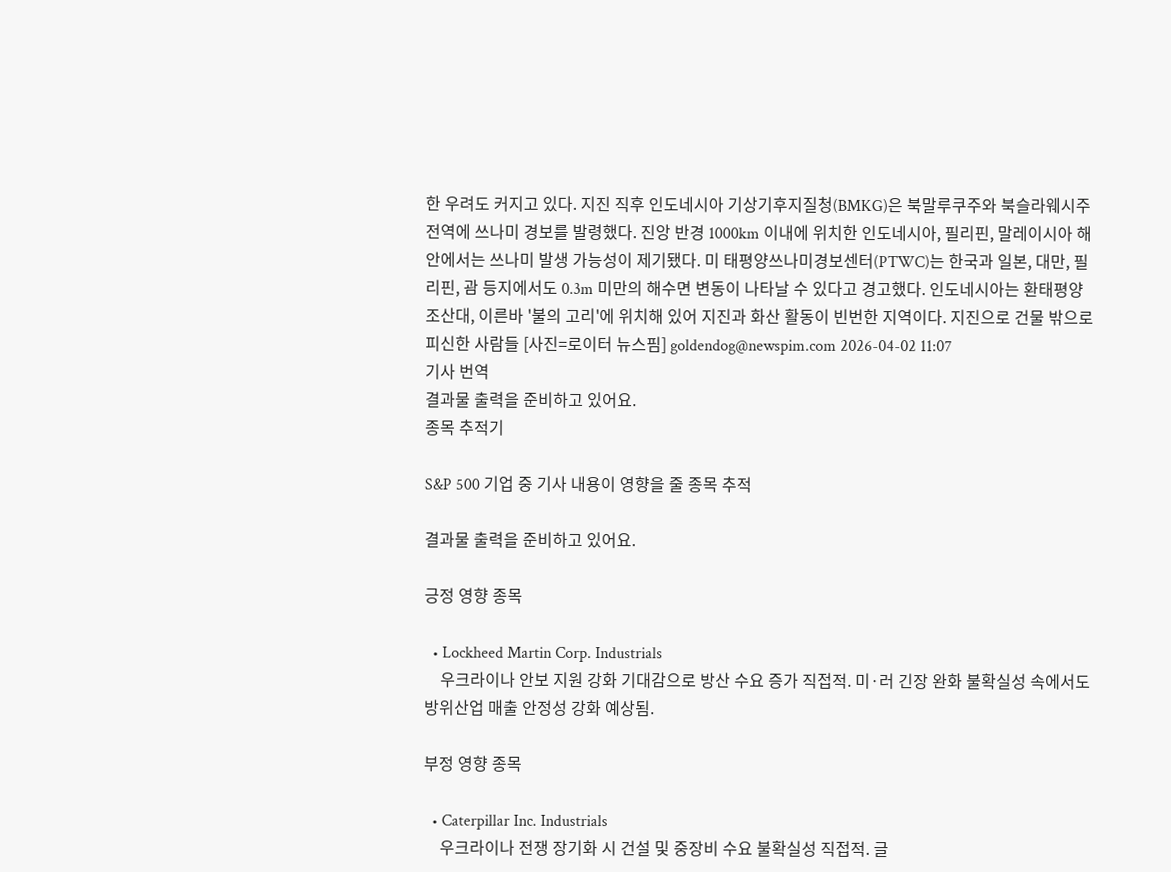한 우려도 커지고 있다. 지진 직후 인도네시아 기상기후지질청(BMKG)은 북말루쿠주와 북슬라웨시주 전역에 쓰나미 경보를 발령했다. 진앙 반경 1000km 이내에 위치한 인도네시아, 필리핀, 말레이시아 해안에서는 쓰나미 발생 가능성이 제기됐다. 미 태평양쓰나미경보센터(PTWC)는 한국과 일본, 대만, 필리핀, 괌 등지에서도 0.3m 미만의 해수면 변동이 나타날 수 있다고 경고했다. 인도네시아는 환태평양 조산대, 이른바 '불의 고리'에 위치해 있어 지진과 화산 활동이 빈번한 지역이다. 지진으로 건물 밖으로 피신한 사람들 [사진=로이터 뉴스핌] goldendog@newspim.com 2026-04-02 11:07
기사 번역
결과물 출력을 준비하고 있어요.
종목 추적기

S&P 500 기업 중 기사 내용이 영향을 줄 종목 추적

결과물 출력을 준비하고 있어요.

긍정 영향 종목

  • Lockheed Martin Corp. Industrials
    우크라이나 안보 지원 강화 기대감으로 방산 수요 증가 직접적. 미·러 긴장 완화 불확실성 속에서도 방위산업 매출 안정성 강화 예상됨.

부정 영향 종목

  • Caterpillar Inc. Industrials
    우크라이나 전쟁 장기화 시 건설 및 중장비 수요 불확실성 직접적. 글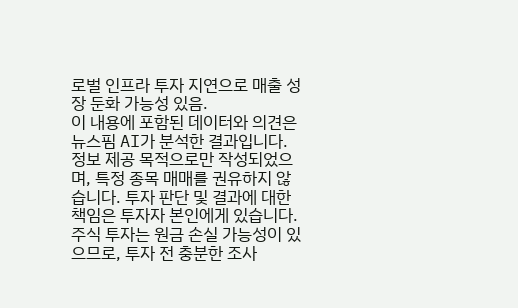로벌 인프라 투자 지연으로 매출 성장 둔화 가능성 있음.
이 내용에 포함된 데이터와 의견은 뉴스핌 AI가 분석한 결과입니다. 정보 제공 목적으로만 작성되었으며, 특정 종목 매매를 권유하지 않습니다. 투자 판단 및 결과에 대한 책임은 투자자 본인에게 있습니다. 주식 투자는 원금 손실 가능성이 있으므로, 투자 전 충분한 조사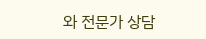와 전문가 상담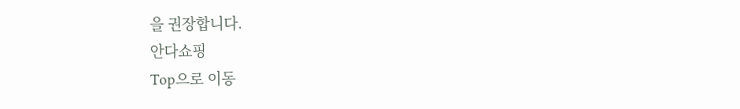을 권장합니다.
안다쇼핑
Top으로 이동